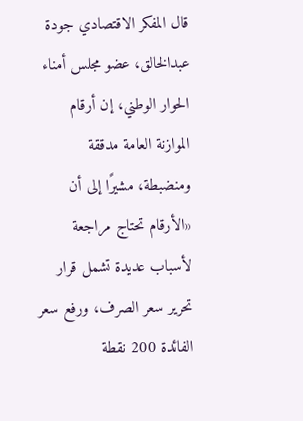قال المفكر الاقتصادي جودة عبدالخالق، عضو مجلس أمناء الحوار الوطني، إن أرقام الموازنة العامة مدققة ومنضبطة، مشيرًا إلى أن «الأرقام تحتاج مراجعة لأسباب عديدة تشمل قرار تحرير سعر الصرف، ورفع سعر الفائدة 200 نقطة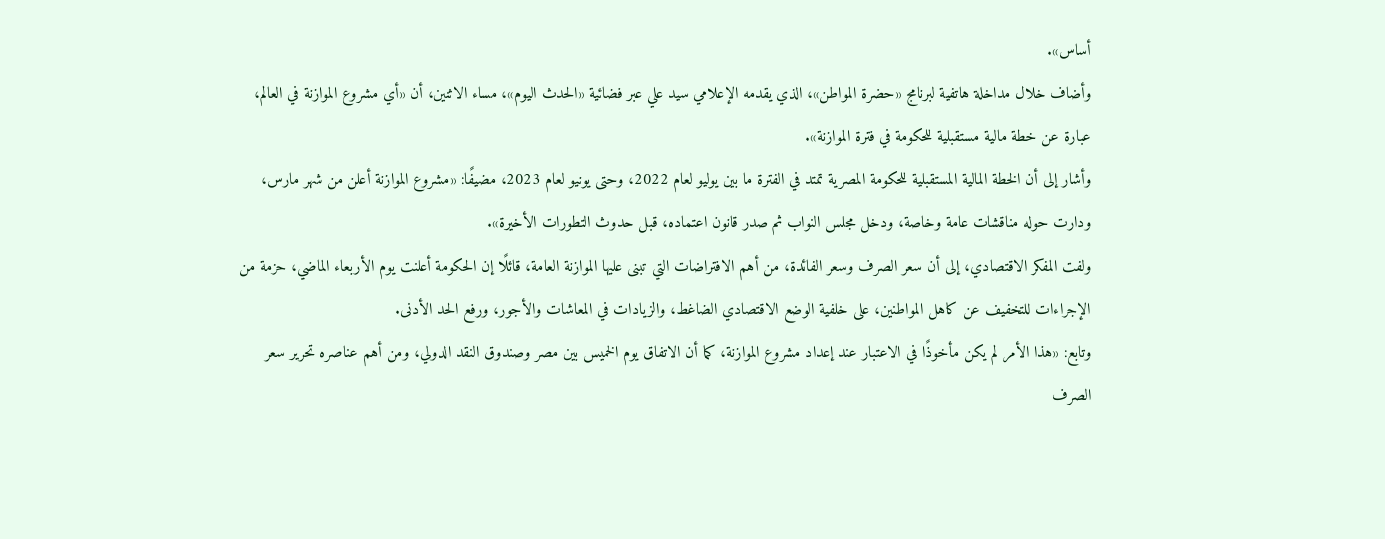أساس».
وأضاف خلال مداخلة هاتفية لبرنامج «حضرة المواطن»، الذي يقدمه الإعلامي سيد علي عبر فضائية «الحدث اليوم»، مساء الاثنين، أن «أي مشروع الموازنة في العالم، عبارة عن خطة مالية مستقبلية للحكومة في فترة الموازنة».
وأشار إلى أن الخطة المالية المستقبلية للحكومة المصرية تمتد في الفترة ما بين يوليو لعام 2022، وحتى يونيو لعام 2023، مضيفًا: «مشروع الموازنة أعلن من شهر مارس، ودارت حوله مناقشات عامة وخاصة، ودخل مجلس النواب ثم صدر قانون اعتماده، قبل حدوث التطورات الأخيرة».
ولفت المفكر الاقتصادي، إلى أن سعر الصرف وسعر الفائدة، من أهم الافتراضات التي تبنى عليها الموازنة العامة، قائلًا إن الحكومة أعلنت يوم الأربعاء الماضي، حزمة من الإجراءات للتخفيف عن كاهل المواطنين، على خلفية الوضع الاقتصادي الضاغط، والزيادات في المعاشات والأجور، ورفع الحد الأدنى.
وتابع: «هذا الأمر لم يكن مأخوذًا في الاعتبار عند إعداد مشروع الموازنة، كما أن الاتفاق يوم الخميس بين مصر وصندوق النقد الدولي، ومن أهم عناصره تحرير سعر الصرف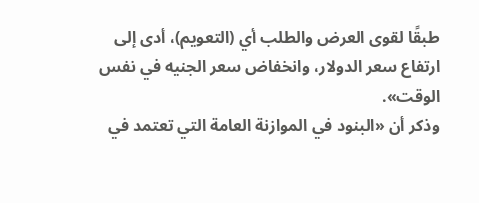طبقًا لقوى العرض والطلب أي (التعويم)، أدى إلى ارتفاع سعر الدولار، وانخفاض سعر الجنيه في نفس الوقت».
وذكر أن «البنود في الموازنة العامة التي تعتمد في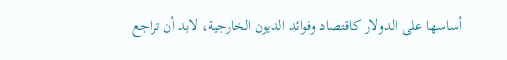أساسها على الدولار كاقتصاد وفوائد الديون الخارجية، لابد أن تراجع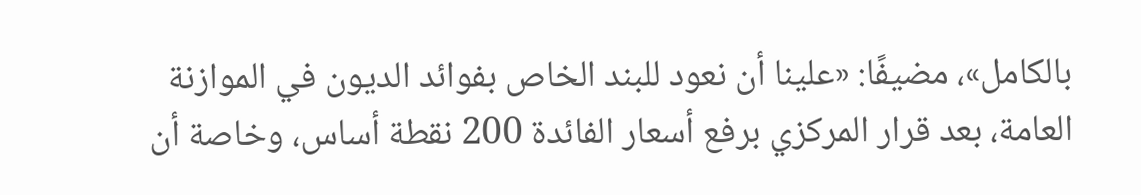بالكامل»، مضيفًا: «علينا أن نعود للبند الخاص بفوائد الديون في الموازنة العامة، بعد قرار المركزي برفع أسعار الفائدة 200 نقطة أساس، وخاصة أن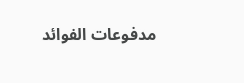مدفوعات الفوائد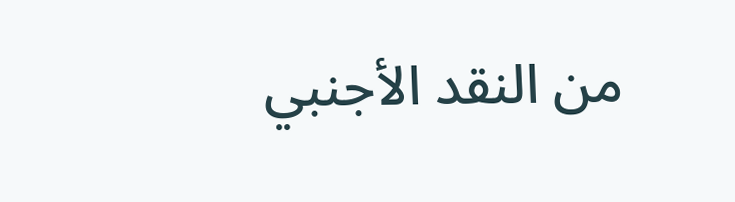من النقد الأجنبي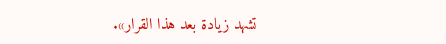تشهد زيادة بعد هذا القرار».